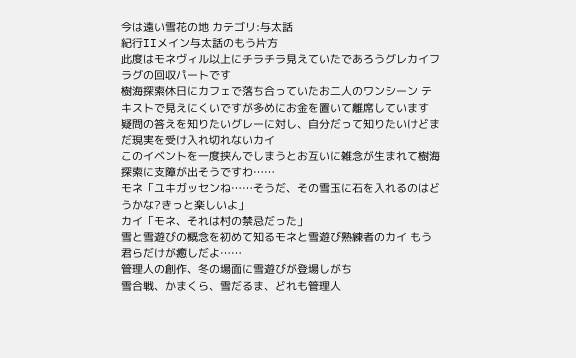今は遠い雪花の地 カテゴリ:与太話
紀行IIメイン与太話のもう片方
此度はモネヴィル以上にチラチラ見えていたであろうグレカイフラグの回収パートです
樹海探索休日にカフェで落ち合っていたお二人のワンシーン テキストで見えにくいですが多めにお金を置いて離席しています
疑問の答えを知りたいグレーに対し、自分だって知りたいけどまだ現実を受け入れ切れないカイ
このイベントを一度挟んでしまうとお互いに雑念が生まれて樹海探索に支障が出そうですわ……
モネ「ユキガッセンね……そうだ、その雪玉に石を入れるのはどうかな?きっと楽しいよ」
カイ「モネ、それは村の禁忌だった」
雪と雪遊びの概念を初めて知るモネと雪遊び熟練者のカイ もう君らだけが癒しだよ……
管理人の創作、冬の場面に雪遊びが登場しがち
雪合戦、かまくら、雪だるま、どれも管理人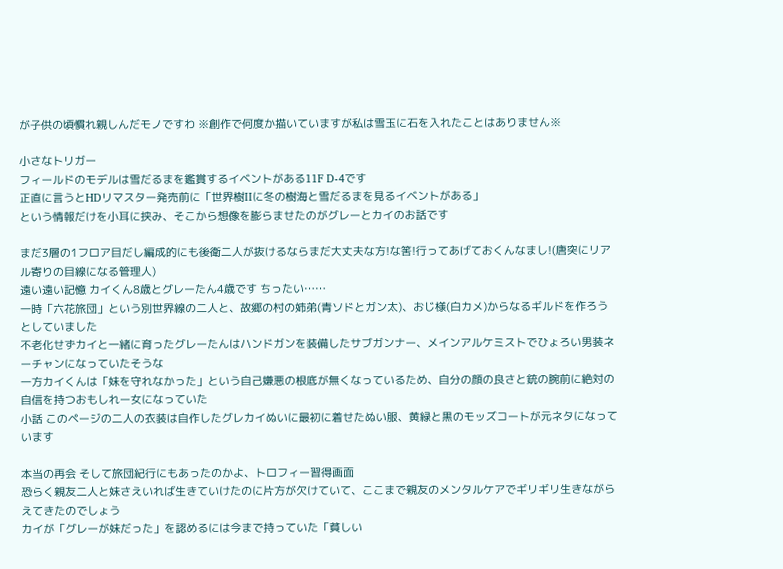が子供の頃慣れ親しんだモノですわ ※創作で何度か描いていますが私は雪玉に石を入れたことはありません※

小さなトリガー
フィールドのモデルは雪だるまを鑑賞するイベントがある11F D-4です
正直に言うとHDリマスター発売前に「世界樹IIに冬の樹海と雪だるまを見るイベントがある」
という情報だけを小耳に挟み、そこから想像を膨らませたのがグレーとカイのお話です

まだ3層の1フロア目だし編成的にも後衛二人が抜けるならまだ大丈夫な方!な筈!行ってあげておくんなまし!(唐突にリアル寄りの目線になる管理人)
遠い遠い記憶 カイくん8歳とグレーたん4歳です ちったい……
一時「六花旅団」という別世界線の二人と、故郷の村の姉弟(青ソドとガン太)、おじ様(白カメ)からなるギルドを作ろうとしていました
不老化せずカイと一緒に育ったグレーたんはハンドガンを装備したサブガンナー、メインアルケミストでひょろい男装ネーチャンになっていたそうな
一方カイくんは「妹を守れなかった」という自己嫌悪の根底が無くなっているため、自分の顔の良さと銃の腕前に絶対の自信を持つおもしれー女になっていた
小話 このページの二人の衣装は自作したグレカイぬいに最初に着せたぬい服、黄緑と黒のモッズコートが元ネタになっています

本当の再会 そして旅団紀行にもあったのかよ、トロフィー習得画面
恐らく親友二人と妹さえいれば生きていけたのに片方が欠けていて、ここまで親友のメンタルケアでギリギリ生きながらえてきたのでしょう
カイが「グレーが妹だった」を認めるには今まで持っていた「貧しい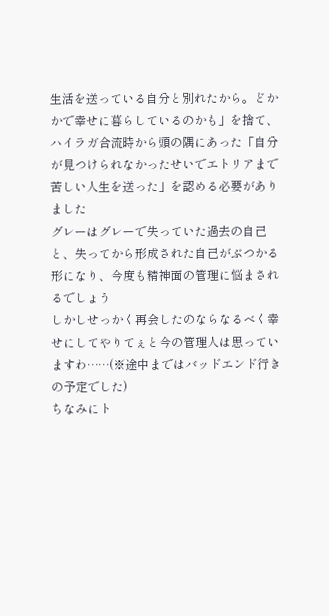生活を送っている自分と別れたから。どかかで幸せに暮らしているのかも」を捨て、
ハイラガ合流時から頭の隅にあった「自分が見つけられなかったせいでエトリアまで苦しい人生を送った」を認める必要がありました
グレーはグレーで失っていた過去の自己と、失ってから形成された自己がぶつかる形になり、今度も精神面の管理に悩まされるでしょう
しかしせっかく再会したのならなるべく幸せにしてやりてぇと今の管理人は思っていますわ……(※途中まではバッドエンド行きの予定でした)
ちなみにト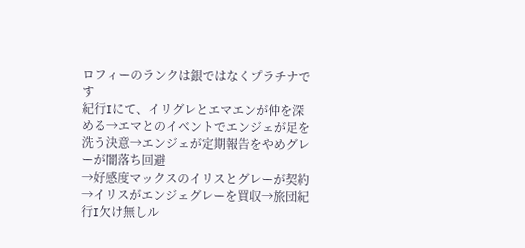ロフィーのランクは銀ではなくプラチナです
紀行Iにて、イリグレとエマエンが仲を深める→エマとのイベントでエンジェが足を洗う決意→エンジェが定期報告をやめグレーが闇落ち回避
→好感度マックスのイリスとグレーが契約→イリスがエンジェグレーを買収→旅団紀行I欠け無しル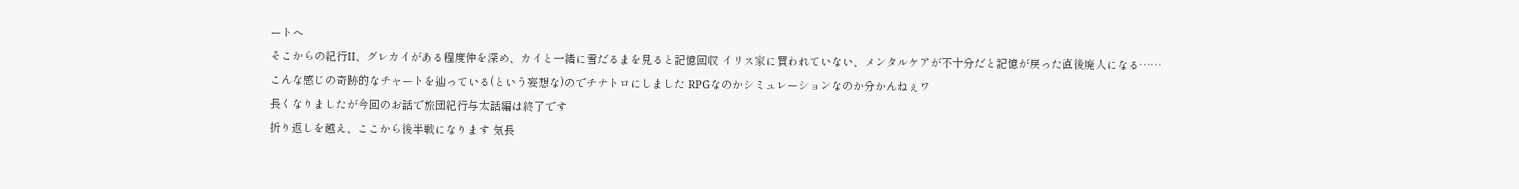ートへ
そこからの紀行II、グレカイがある程度仲を深め、カイと一緒に雪だるまを見ると記憶回収 イリス家に買われていない、メンタルケアが不十分だと記憶が戻った直後廃人になる……
こんな感じの奇跡的なチャートを辿っている(という妄想な)のでチナトロにしました RPGなのかシミュレーションなのか分かんねぇワ
長くなりましたが今回のお話で旅団紀行与太話編は終了です
折り返しを越え、ここから後半戦になります 気長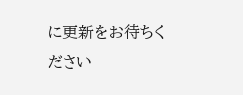に更新をお待ちください